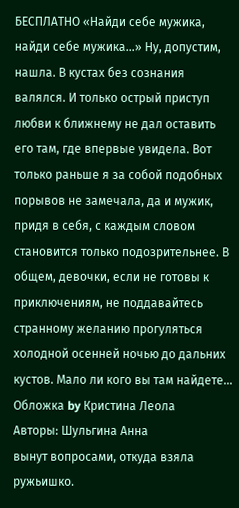БЕСПЛАТНО «Найди себе мужика, найди себе мужика…» Ну, допустим, нашла. В кустах без сознания валялся. И только острый приступ любви к ближнему не дал оставить его там, где впервые увидела. Вот только раньше я за собой подобных порывов не замечала, да и мужик, придя в себя, с каждым словом становится только подозрительнее. В общем, девочки, если не готовы к приключениям, не поддавайтесь странному желанию прогуляться холодной осенней ночью до дальних кустов. Мало ли кого вы там найдете… Обложка by Кристина Леола
Авторы: Шульгина Анна
вынут вопросами, откуда взяла ружьишко.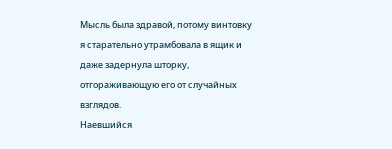Мысль была здравой, потому винтовку я старательно утрамбовала в ящик и даже задернула шторку, отгораживающую его от случайных взглядов.
Наевшийся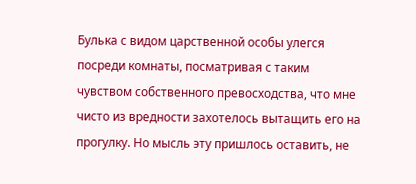Булька с видом царственной особы улегся посреди комнаты, посматривая с таким чувством собственного превосходства, что мне чисто из вредности захотелось вытащить его на прогулку. Но мысль эту пришлось оставить, не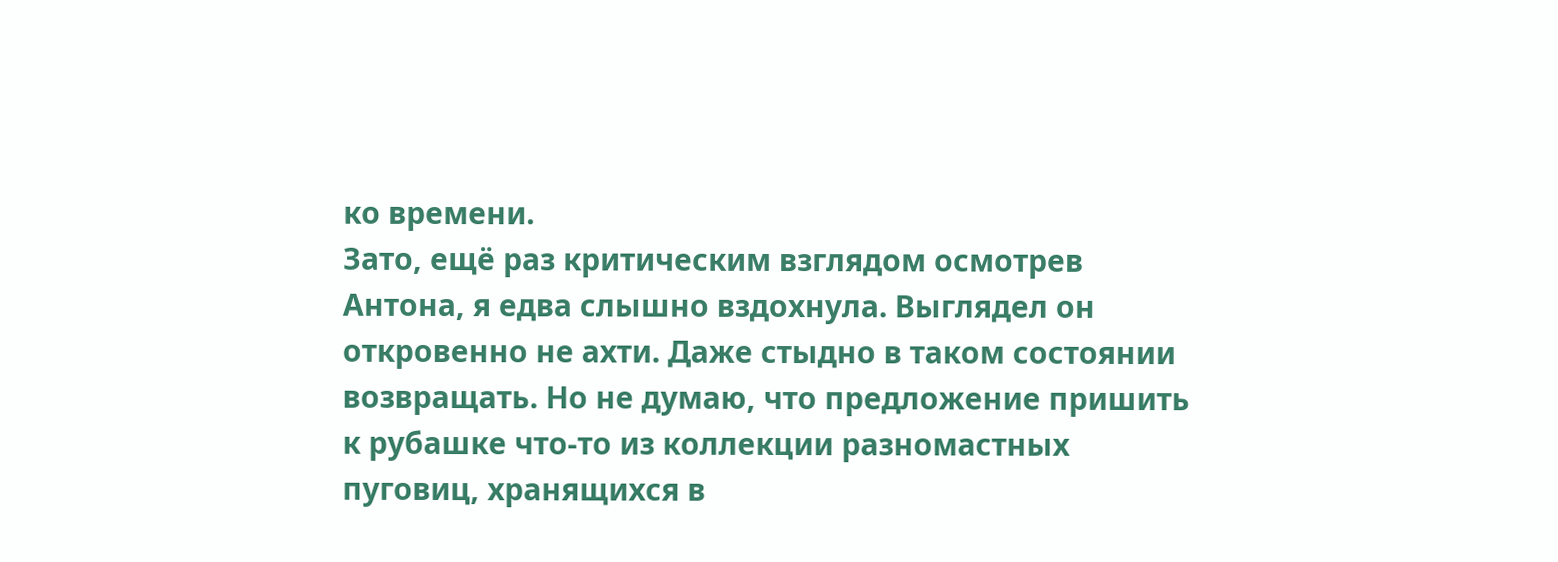ко времени.
Зато, ещё раз критическим взглядом осмотрев Антона, я едва слышно вздохнула. Выглядел он откровенно не ахти. Даже стыдно в таком состоянии возвращать. Но не думаю, что предложение пришить к рубашке что-то из коллекции разномастных пуговиц, хранящихся в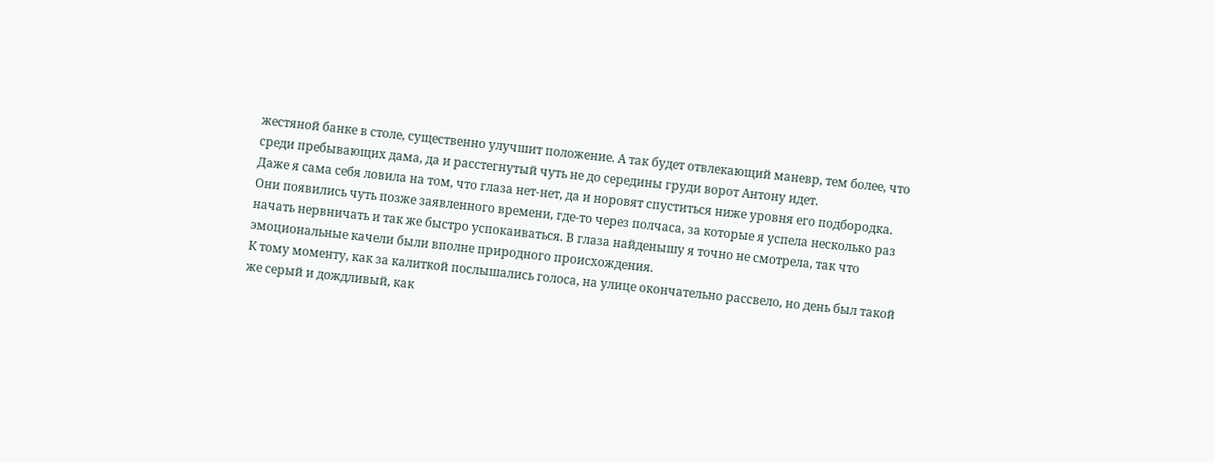жестяной банке в столе, существенно улучшит положение. А так будет отвлекающий маневр, тем более, что среди пребывающих дама, да и расстегнутый чуть не до середины груди ворот Антону идет.
Даже я сама себя ловила на том, что глаза нет-нет, да и норовят спуститься ниже уровня его подбородка.
Они появились чуть позже заявленного времени, где-то через полчаса, за которые я успела несколько раз начать нервничать и так же быстро успокаиваться. В глаза найденышу я точно не смотрела, так что эмоциональные качели были вполне природного происхождения.
К тому моменту, как за калиткой послышались голоса, на улице окончательно рассвело, но день был такой же серый и дождливый, как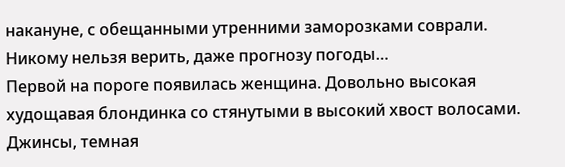накануне, с обещанными утренними заморозками соврали. Никому нельзя верить, даже прогнозу погоды…
Первой на пороге появилась женщина. Довольно высокая худощавая блондинка со стянутыми в высокий хвост волосами. Джинсы, темная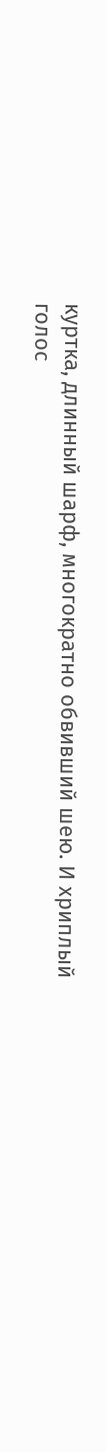куртка, длинный шарф, многократно обвивший шею. И хриплый голос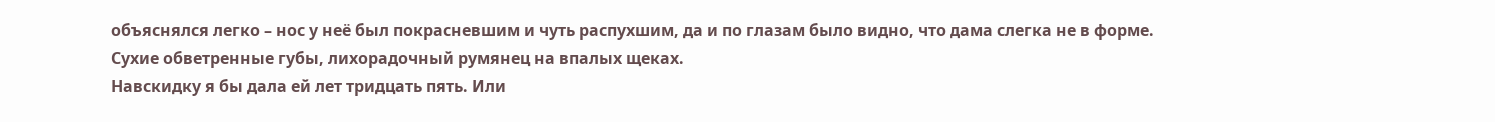объяснялся легко – нос у неё был покрасневшим и чуть распухшим, да и по глазам было видно, что дама слегка не в форме. Сухие обветренные губы, лихорадочный румянец на впалых щеках.
Навскидку я бы дала ей лет тридцать пять. Или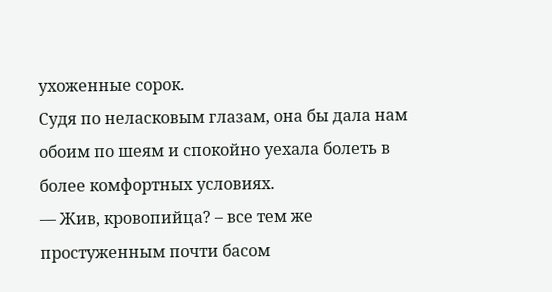ухоженные сорок.
Судя по неласковым глазам, она бы дала нам обоим по шеям и спокойно уехала болеть в более комфортных условиях.
— Жив, кровопийца? – все тем же простуженным почти басом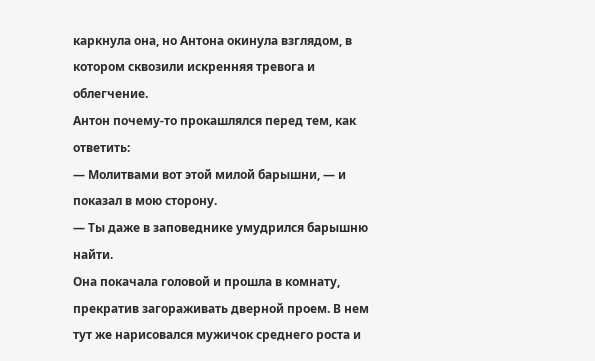каркнула она, но Антона окинула взглядом, в котором сквозили искренняя тревога и облегчение.
Антон почему-то прокашлялся перед тем, как ответить:
— Молитвами вот этой милой барышни, — и показал в мою сторону.
— Ты даже в заповеднике умудрился барышню найти.
Она покачала головой и прошла в комнату, прекратив загораживать дверной проем. В нем тут же нарисовался мужичок среднего роста и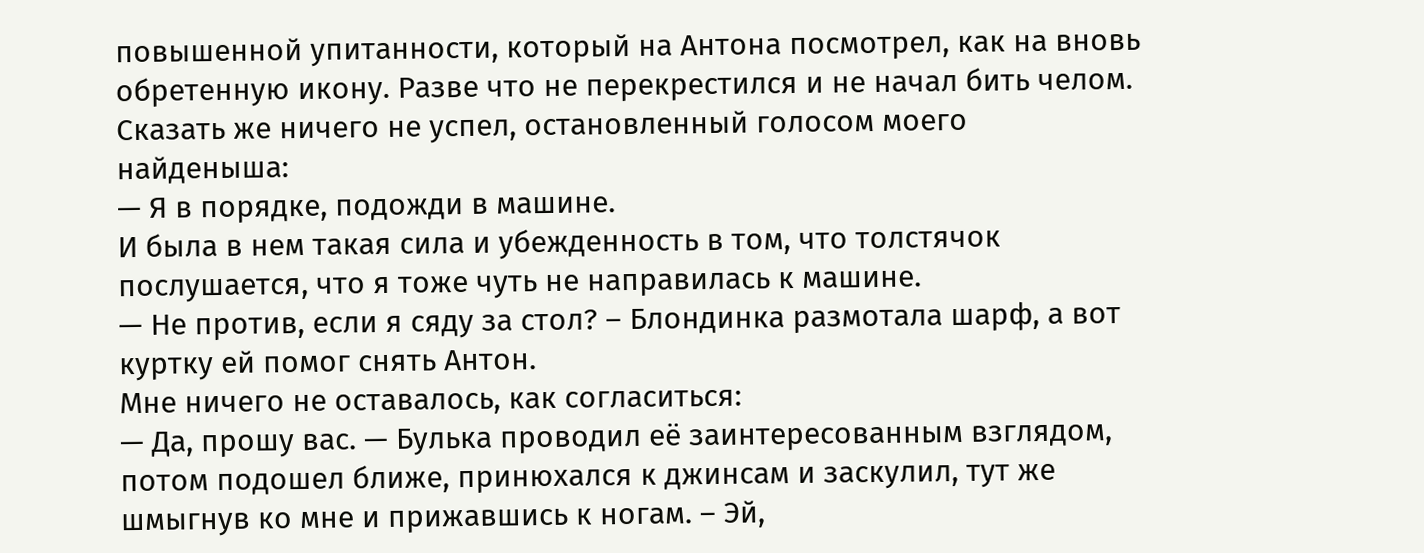повышенной упитанности, который на Антона посмотрел, как на вновь обретенную икону. Разве что не перекрестился и не начал бить челом. Сказать же ничего не успел, остановленный голосом моего найденыша:
— Я в порядке, подожди в машине.
И была в нем такая сила и убежденность в том, что толстячок послушается, что я тоже чуть не направилась к машине.
— Не против, если я сяду за стол? – Блондинка размотала шарф, а вот куртку ей помог снять Антон.
Мне ничего не оставалось, как согласиться:
— Да, прошу вас. — Булька проводил её заинтересованным взглядом, потом подошел ближе, принюхался к джинсам и заскулил, тут же шмыгнув ко мне и прижавшись к ногам. – Эй,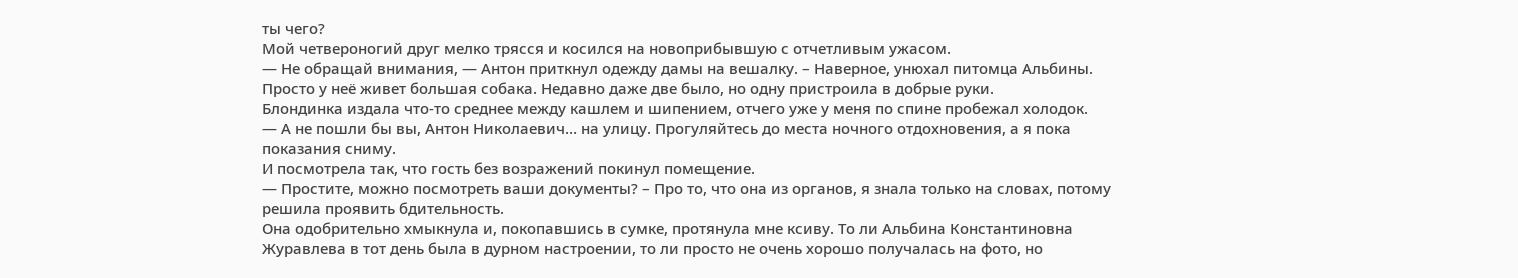ты чего?
Мой четвероногий друг мелко трясся и косился на новоприбывшую с отчетливым ужасом.
— Не обращай внимания, — Антон приткнул одежду дамы на вешалку. – Наверное, унюхал питомца Альбины. Просто у неё живет большая собака. Недавно даже две было, но одну пристроила в добрые руки.
Блондинка издала что-то среднее между кашлем и шипением, отчего уже у меня по спине пробежал холодок.
— А не пошли бы вы, Антон Николаевич… на улицу. Прогуляйтесь до места ночного отдохновения, а я пока показания сниму.
И посмотрела так, что гость без возражений покинул помещение.
— Простите, можно посмотреть ваши документы? – Про то, что она из органов, я знала только на словах, потому решила проявить бдительность.
Она одобрительно хмыкнула и, покопавшись в сумке, протянула мне ксиву. То ли Альбина Константиновна Журавлева в тот день была в дурном настроении, то ли просто не очень хорошо получалась на фото, но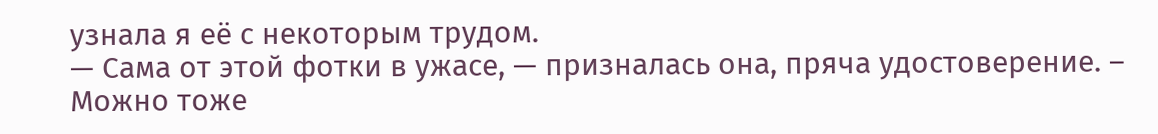узнала я её с некоторым трудом.
— Сама от этой фотки в ужасе, — призналась она, пряча удостоверение. – Можно тоже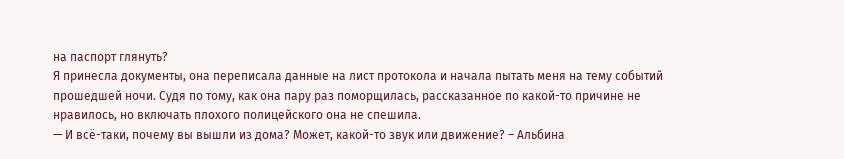на паспорт глянуть?
Я принесла документы, она переписала данные на лист протокола и начала пытать меня на тему событий прошедшей ночи. Судя по тому, как она пару раз поморщилась, рассказанное по какой-то причине не нравилось, но включать плохого полицейского она не спешила.
— И всё-таки, почему вы вышли из дома? Может, какой-то звук или движение? – Альбина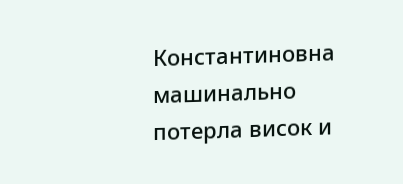Константиновна машинально потерла висок и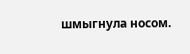шмыгнула носом.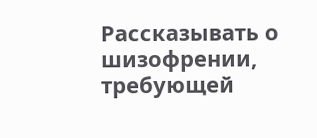Рассказывать о шизофрении, требующей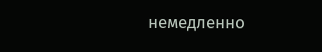немедленно